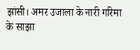झांसी। अमर उजाला के नारी गरिमा के साझा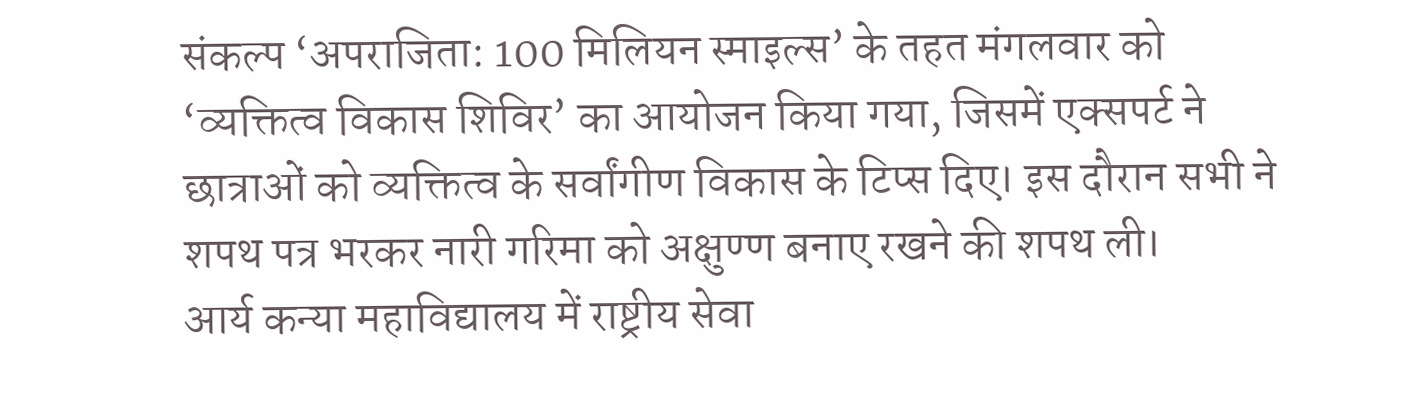संकल्प ‘अपराजिता: 100 मिलियन स्माइल्स’ के तहत मंगलवार को ‘व्यक्तित्व विकास शिविर’ का आयोजन किया गया, जिसमें एक्सपर्ट ने छात्राओं को व्यक्तित्व के सर्वांगीण विकास के टिप्स दिए। इस दौरान सभी ने शपथ पत्र भरकर नारी गरिमा को अक्षुण्ण बनाए रखने की शपथ ली।
आर्य कन्या महाविद्यालय में राष्ट्रीय सेवा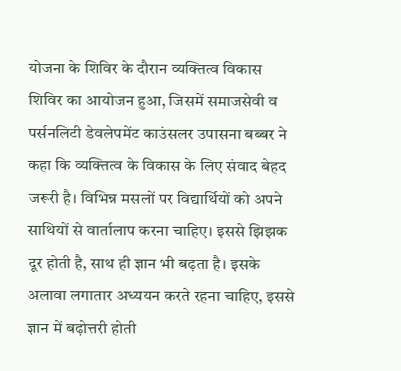योजना के शिविर के दौरान व्यक्तित्व विकास शिविर का आयोजन हुआ, जिसमें समाजसेवी व पर्सनलिटी डेवलेपमेंट काउंसलर उपासना बब्बर ने कहा कि व्यक्तित्व के विकास के लिए संवाद बेहद जरूरी है। विभिन्न मसलों पर विद्यार्थियों को अपने साथियों से वार्तालाप करना चाहिए। इससे झिझक दूर होती है, साथ ही ज्ञान भी बढ़ता है। इसके अलावा लगातार अध्ययन करते रहना चाहिए, इससे ज्ञान में बढ़ोत्तरी होती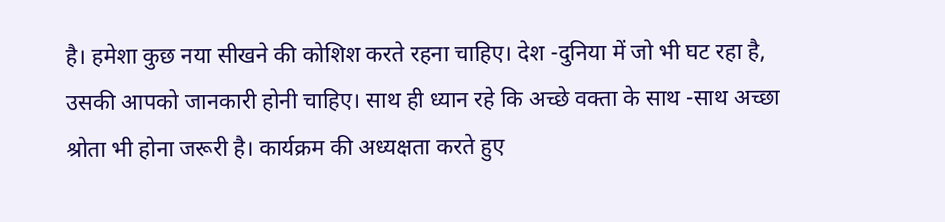है। हमेशा कुछ नया सीखने की कोशिश करते रहना चाहिए। देश -दुनिया में जो भी घट रहा है, उसकी आपको जानकारी होनी चाहिए। साथ ही ध्यान रहे कि अच्छे वक्ता के साथ -साथ अच्छा श्रोता भी होना जरूरी है। कार्यक्रम की अध्यक्षता करते हुए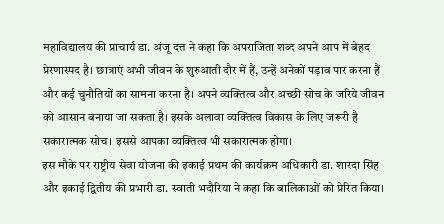महाविद्यालय की प्राचार्य डा. अंजू दत्त ने कहा कि अपराजिता शब्द अपने आप में बेहद प्रेरणास्पद है। छात्राएं अभी जीवन के शुरुआती दौर में हैं, उन्हें अनेकों पड़ाव पार करना हैं और कई चुनौतियों का सामना करना है। अपने व्यक्तित्व और अच्छी सोच के जरिये जीवन को आसान बनाया जा सकता है। इसके अलावा व्यक्तित्व विकास के लिए जरूरी है सकारात्मक सोच। इससे आपका व्यक्तित्व भी सकारात्मक होगा।
इस मौके पर राष्ट्रीय सेवा योजना की इकाई प्रथम की कार्यक्रम अधिकारी डा. शारदा सिंह और इकाई द्वितीय की प्रभारी डा. स्वाती भदौरिया ने कहा कि बालिकाओं को प्रेरित किया।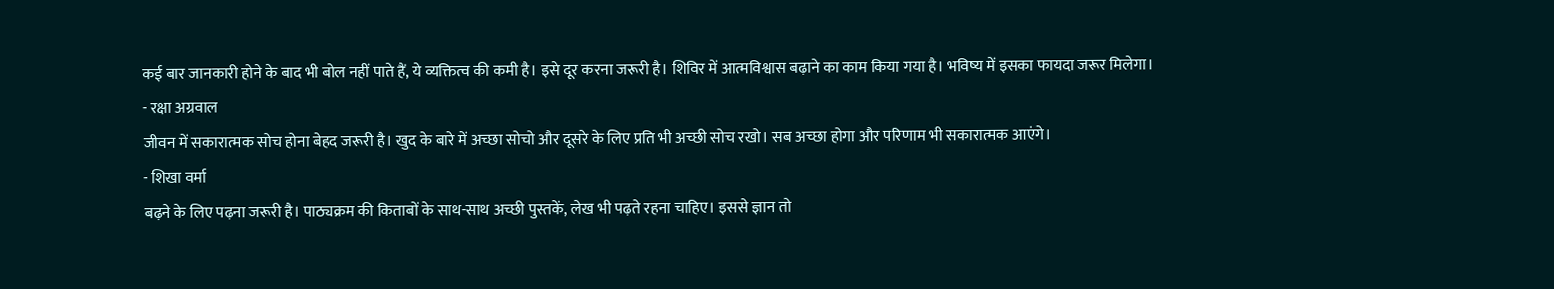कई बार जानकारी होने के बाद भी बोल नहीं पाते हैं, ये व्यक्तित्व की कमी है। इसे दूर करना जरूरी है। शिविर में आत्मविश्वास बढ़ाने का काम किया गया है। भविष्य में इसका फायदा जरूर मिलेगा।
- रक्षा अग्रवाल
जीवन में सकारात्मक सोच होना बेहद जरूरी है। खुद के बारे में अच्छा सोचो और दूसरे के लिए प्रति भी अच्छी सोच रखो। सब अच्छा होगा और परिणाम भी सकारात्मक आएंगे।
- शिखा वर्मा
बढ़ने के लिए पढ़ना जरूरी है। पाठ्यक्रम की किताबों के साथ-साथ अच्छी पुस्तकें, लेख भी पढ़ते रहना चाहिए। इससे ज्ञान तो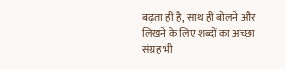बढ़ता ही है, साथ ही बोलने और लिखने के लिए शब्दों का अच्छा संग्रह भी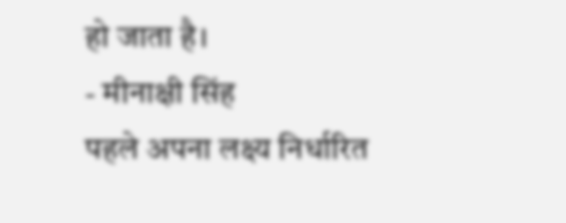हो जाता है।
- मीनाक्षी सिंह
पहले अपना लक्ष्य निर्धारित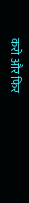करो और फिर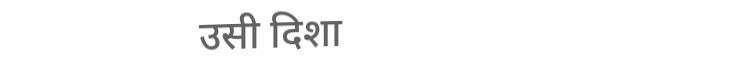उसी दिशा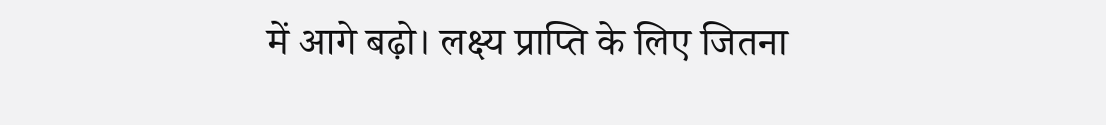में आगे बढ़ो। लक्ष्य प्राप्ति के लिए जितना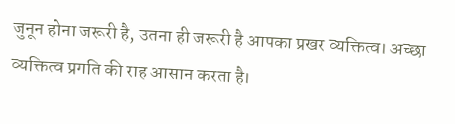जुनून होना जरूरी है, उतना ही जरूरी है आपका प्रखर व्यक्तित्व। अच्छा व्यक्तित्व प्रगति की राह आसान करता है।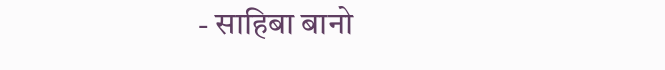- साहिबा बानो